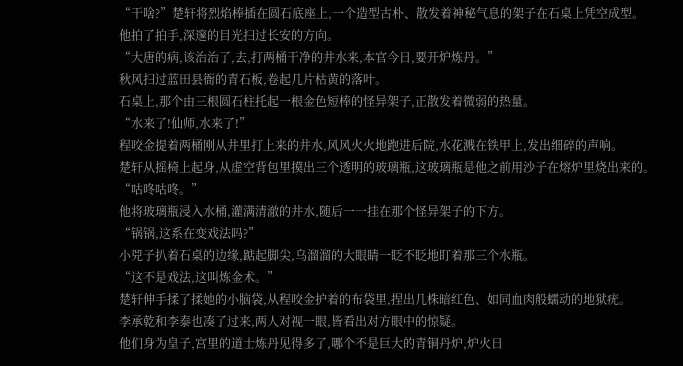“干啥?”楚轩将烈焰棒插在圆石底座上,一个造型古朴、散发着神秘气息的架子在石桌上凭空成型。
他拍了拍手,深邃的目光扫过长安的方向。
“大唐的病,该治治了,去,打两桶干净的井水来,本官今日,要开炉炼丹。”
秋风扫过蓝田县衙的青石板,卷起几片枯黄的落叶。
石桌上,那个由三根圆石柱托起一根金色短棒的怪异架子,正散发着微弱的热量。
“水来了!仙师,水来了!”
程咬金提着两桶刚从井里打上来的井水,风风火火地跑进后院,水花溅在铁甲上,发出细碎的声响。
楚轩从摇椅上起身,从虚空背包里摸出三个透明的玻璃瓶,这玻璃瓶是他之前用沙子在熔炉里烧出来的。
“咕咚咕咚。”
他将玻璃瓶浸入水桶,灌满清澈的井水,随后一一挂在那个怪异架子的下方。
“锅锅,这系在变戏法吗?”
小兕子扒着石桌的边缘,踮起脚尖,乌溜溜的大眼睛一眨不眨地盯着那三个水瓶。
“这不是戏法,这叫炼金术。”
楚轩伸手揉了揉她的小脑袋,从程咬金护着的布袋里,捏出几株暗红色、如同血肉般蠕动的地狱疣。
李承乾和李泰也凑了过来,两人对视一眼,皆看出对方眼中的惊疑。
他们身为皇子,宫里的道士炼丹见得多了,哪个不是巨大的青铜丹炉,炉火日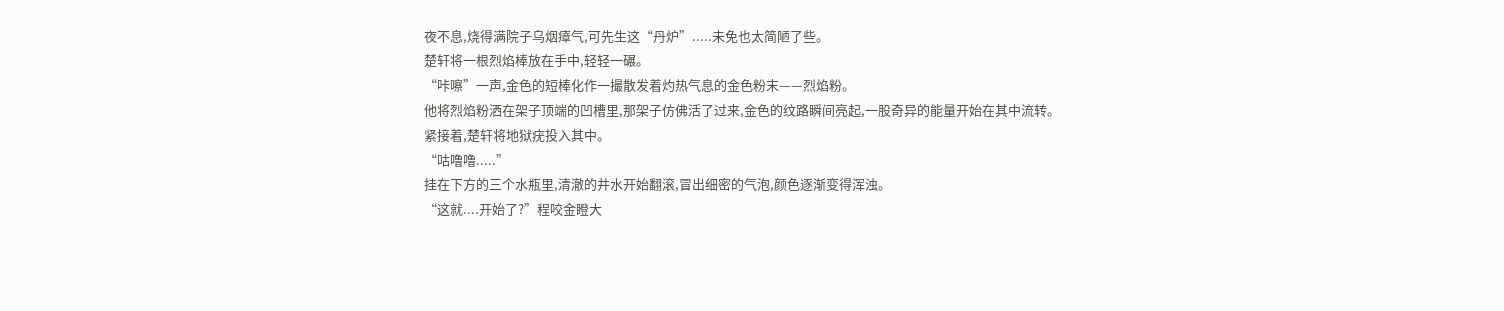夜不息,烧得满院子乌烟瘴气,可先生这“丹炉”.....未免也太简陋了些。
楚轩将一根烈焰棒放在手中,轻轻一碾。
“咔嚓”一声,金色的短棒化作一撮散发着灼热气息的金色粉末——烈焰粉。
他将烈焰粉洒在架子顶端的凹槽里,那架子仿佛活了过来,金色的纹路瞬间亮起,一股奇异的能量开始在其中流转。
紧接着,楚轩将地狱疣投入其中。
“咕噜噜.....”
挂在下方的三个水瓶里,清澈的井水开始翻滚,冒出细密的气泡,颜色逐渐变得浑浊。
“这就....开始了?”程咬金瞪大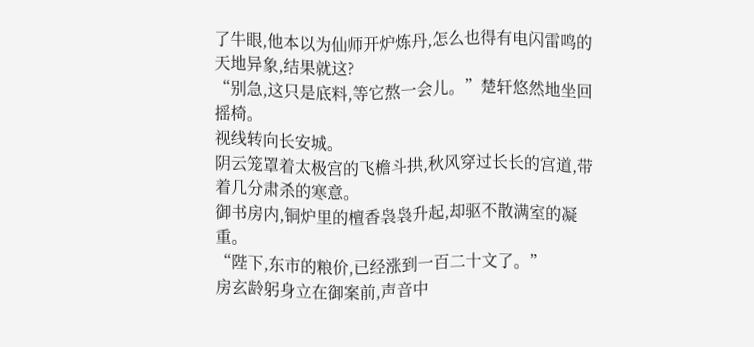了牛眼,他本以为仙师开炉炼丹,怎么也得有电闪雷鸣的天地异象,结果就这?
“别急,这只是底料,等它熬一会儿。”楚轩悠然地坐回摇椅。
视线转向长安城。
阴云笼罩着太极宫的飞檐斗拱,秋风穿过长长的宫道,带着几分肃杀的寒意。
御书房内,铜炉里的檀香袅袅升起,却驱不散满室的凝重。
“陛下,东市的粮价,已经涨到一百二十文了。”
房玄龄躬身立在御案前,声音中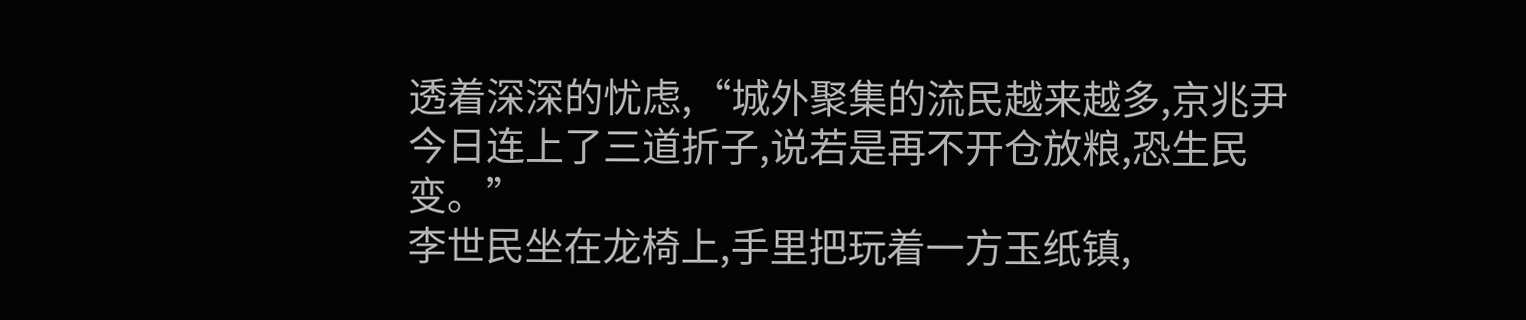透着深深的忧虑,“城外聚集的流民越来越多,京兆尹今日连上了三道折子,说若是再不开仓放粮,恐生民变。”
李世民坐在龙椅上,手里把玩着一方玉纸镇,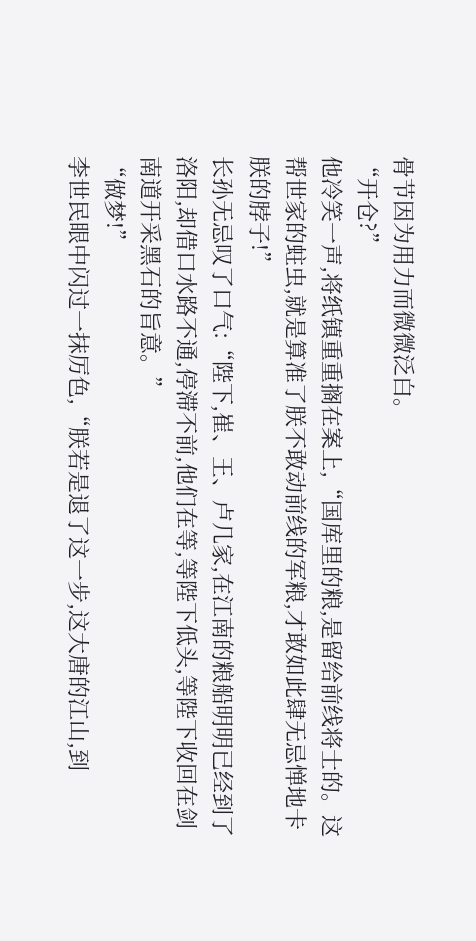骨节因为用力而微微泛白。
“开仓?”
他冷笑一声,将纸镇重重搁在案上,“国库里的粮,是留给前线将士的。这帮世家的蛀虫,就是算准了朕不敢动前线的军粮,才敢如此肆无忌惮地卡朕的脖子!”
长孙无忌叹了口气:“陛下,崔、王、卢几家,在江南的粮船明明已经到了洛阳,却借口水路不通,停滞不前,他们在等,等陛下低头,等陛下收回在剑南道开采黑石的旨意。”
“做梦!”
李世民眼中闪过一抹厉色,“朕若是退了这一步,这大唐的江山,到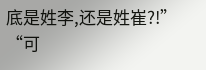底是姓李,还是姓崔?!”
“可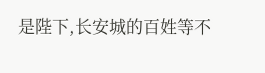是陛下,长安城的百姓等不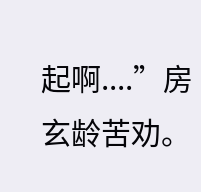起啊....”房玄龄苦劝。